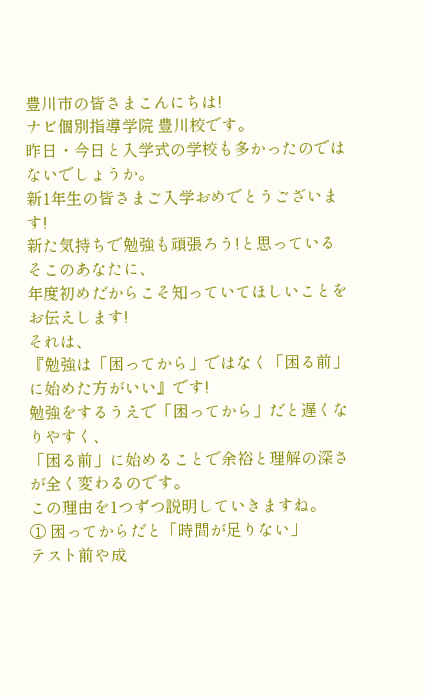豊川市の皆さまこんにちは!
ナビ個別指導学院 豊川校です。
昨日・今日と入学式の学校も多かったのではないでしょうか。
新1年生の皆さまご入学おめでとうございます!
新た気持ちで勉強も頑張ろう!と思っているそこのあなたに、
年度初めだからこそ知っていてほしいことをお伝えします!
それは、
『勉強は「困ってから」ではなく「困る前」に始めた方がいい』です!
勉強をするうえで「困ってから」だと遅くなりやすく、
「困る前」に始めることで余裕と理解の深さが全く変わるのです。
この理由を1つずつ説明していきますね。
① 困ってからだと「時間が足りない」
テスト前や成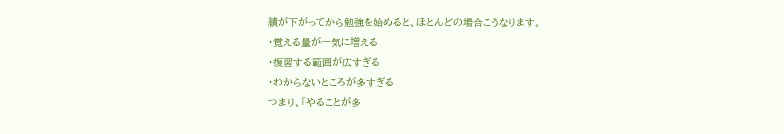績が下がってから勉強を始めると、ほとんどの場合こうなります。
・覚える量が一気に増える
・復習する範囲が広すぎる
・わからないところが多すぎる
つまり、「やることが多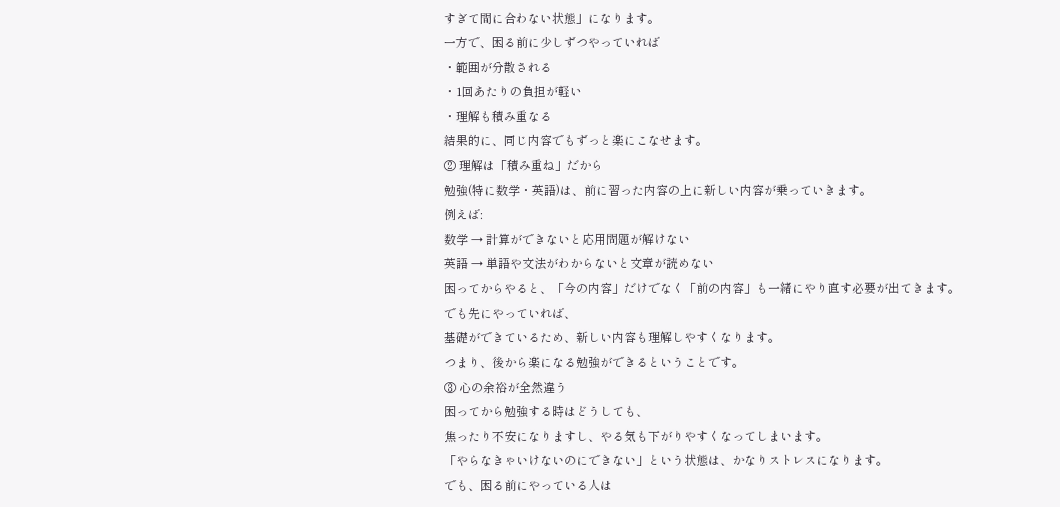すぎて間に合わない状態」になります。
一方で、困る前に少しずつやっていれば
・範囲が分散される
・1回あたりの負担が軽い
・理解も積み重なる
結果的に、同じ内容でもずっと楽にこなせます。
② 理解は「積み重ね」だから
勉強(特に数学・英語)は、前に習った内容の上に新しい内容が乗っていきます。
例えば:
数学 → 計算ができないと応用問題が解けない
英語 → 単語や文法がわからないと文章が読めない
困ってからやると、「今の内容」だけでなく「前の内容」も一緒にやり直す必要が出てきます。
でも先にやっていれば、
基礎ができているため、新しい内容も理解しやすくなります。
つまり、後から楽になる勉強ができるということです。
③ 心の余裕が全然違う
困ってから勉強する時はどうしても、
焦ったり不安になりますし、やる気も下がりやすくなってしまいます。
「やらなきゃいけないのにできない」という状態は、かなりストレスになります。
でも、困る前にやっている人は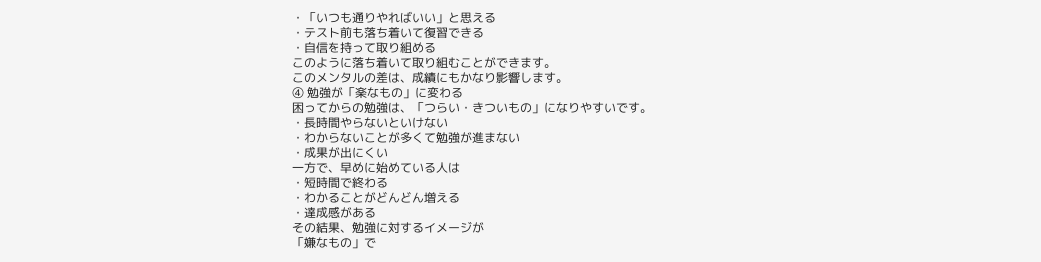・「いつも通りやればいい」と思える
・テスト前も落ち着いて復習できる
・自信を持って取り組める
このように落ち着いて取り組むことができます。
このメンタルの差は、成績にもかなり影響します。
④ 勉強が「楽なもの」に変わる
困ってからの勉強は、「つらい・きついもの」になりやすいです。
・長時間やらないといけない
・わからないことが多くて勉強が進まない
・成果が出にくい
一方で、早めに始めている人は
・短時間で終わる
・わかることがどんどん増える
・達成感がある
その結果、勉強に対するイメージが
「嫌なもの」で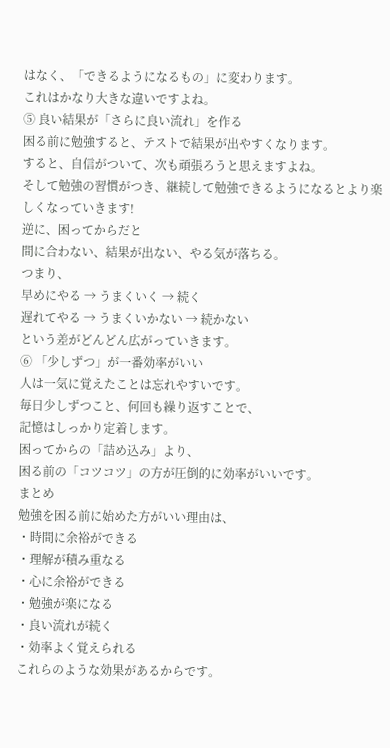はなく、「できるようになるもの」に変わります。
これはかなり大きな違いですよね。
⑤ 良い結果が「さらに良い流れ」を作る
困る前に勉強すると、テストで結果が出やすくなります。
すると、自信がついて、次も頑張ろうと思えますよね。
そして勉強の習慣がつき、継続して勉強できるようになるとより楽しくなっていきます!
逆に、困ってからだと
間に合わない、結果が出ない、やる気が落ちる。
つまり、
早めにやる → うまくいく → 続く
遅れてやる → うまくいかない → 続かない
という差がどんどん広がっていきます。
⑥ 「少しずつ」が一番効率がいい
人は一気に覚えたことは忘れやすいです。
毎日少しずつこと、何回も繰り返すことで、
記憶はしっかり定着します。
困ってからの「詰め込み」より、
困る前の「コツコツ」の方が圧倒的に効率がいいです。
まとめ
勉強を困る前に始めた方がいい理由は、
・時間に余裕ができる
・理解が積み重なる
・心に余裕ができる
・勉強が楽になる
・良い流れが続く
・効率よく覚えられる
これらのような効果があるからです。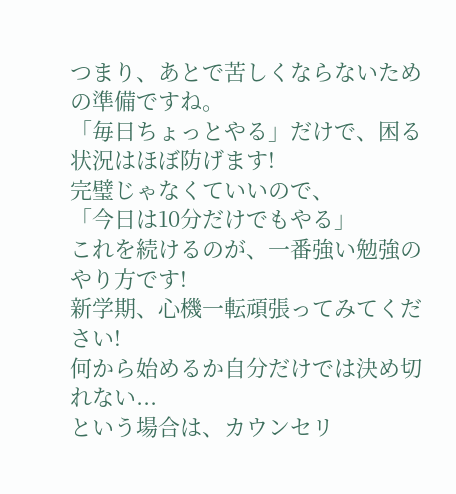つまり、あとで苦しくならないための準備ですね。
「毎日ちょっとやる」だけで、困る状況はほぼ防げます!
完璧じゃなくていいので、
「今日は10分だけでもやる」
これを続けるのが、一番強い勉強のやり方です!
新学期、心機一転頑張ってみてください!
何から始めるか自分だけでは決め切れない...
という場合は、カウンセリ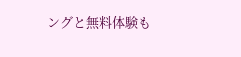ングと無料体験も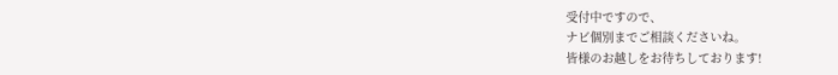受付中ですので、
ナビ個別までご相談くださいね。
皆様のお越しをお待ちしております!